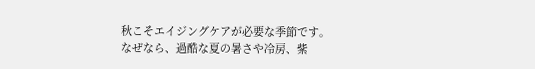秋こそエイジングケアが必要な季節です。
なぜなら、過酷な夏の暑さや冷房、紫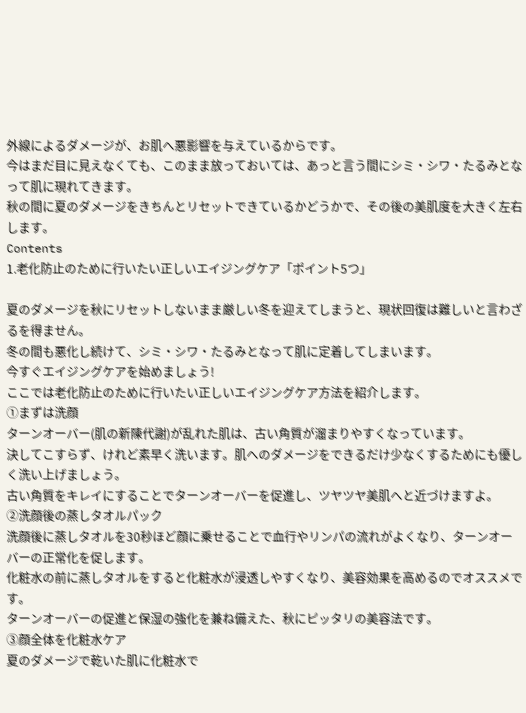外線によるダメージが、お肌へ悪影響を与えているからです。
今はまだ目に見えなくても、このまま放っておいては、あっと言う間にシミ・シワ・たるみとなって肌に現れてきます。
秋の間に夏のダメージをきちんとリセットできているかどうかで、その後の美肌度を大きく左右します。
Contents
1.老化防止のために行いたい正しいエイジングケア「ポイント5つ」

夏のダメージを秋にリセットしないまま厳しい冬を迎えてしまうと、現状回復は難しいと言わざるを得ません。
冬の間も悪化し続けて、シミ・シワ・たるみとなって肌に定着してしまいます。
今すぐエイジングケアを始めましょう!
ここでは老化防止のために行いたい正しいエイジングケア方法を紹介します。
①まずは洗顔
ターンオーバー(肌の新陳代謝)が乱れた肌は、古い角質が溜まりやすくなっています。
決してこすらず、けれど素早く洗います。肌へのダメージをできるだけ少なくするためにも優しく洗い上げましょう。
古い角質をキレイにすることでターンオーバーを促進し、ツヤツヤ美肌へと近づけますよ。
②洗顔後の蒸しタオルパック
洗顔後に蒸しタオルを30秒ほど顔に乗せることで血行やリンパの流れがよくなり、ターンオーバーの正常化を促します。
化粧水の前に蒸しタオルをすると化粧水が浸透しやすくなり、美容効果を高めるのでオススメです。
ターンオーバーの促進と保湿の強化を兼ね備えた、秋にピッタリの美容法です。
③顔全体を化粧水ケア
夏のダメージで乾いた肌に化粧水で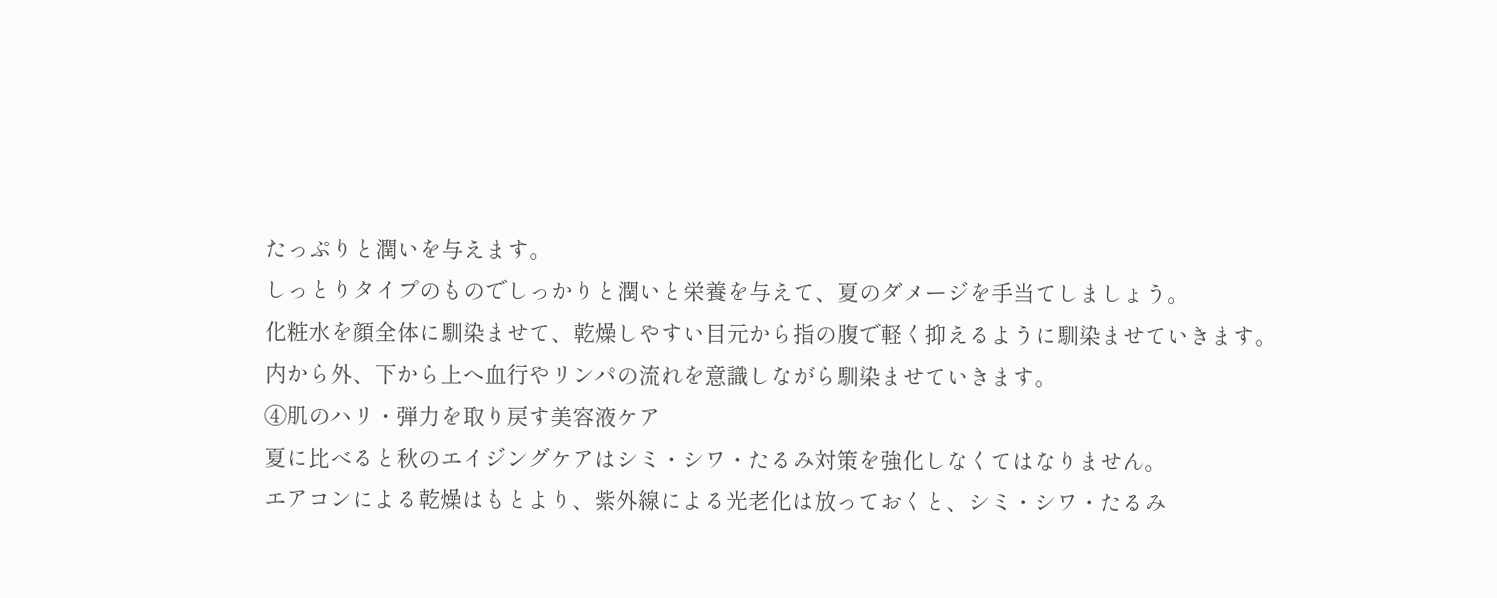たっぷりと潤いを与えます。
しっとりタイプのものでしっかりと潤いと栄養を与えて、夏のダメージを手当てしましょう。
化粧水を顔全体に馴染ませて、乾燥しやすい目元から指の腹で軽く抑えるように馴染ませていきます。
内から外、下から上へ血行やリンパの流れを意識しながら馴染ませていきます。
④肌のハリ・弾力を取り戻す美容液ケア
夏に比べると秋のエイジングケアはシミ・シワ・たるみ対策を強化しなくてはなりません。
エアコンによる乾燥はもとより、紫外線による光老化は放っておくと、シミ・シワ・たるみ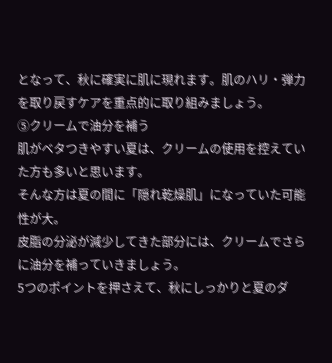となって、秋に確実に肌に現れます。肌のハリ・弾力を取り戻すケアを重点的に取り組みましょう。
⑤クリームで油分を補う
肌がベタつきやすい夏は、クリームの使用を控えていた方も多いと思います。
そんな方は夏の間に「隠れ乾燥肌」になっていた可能性が大。
皮脂の分泌が減少してきた部分には、クリームでさらに油分を補っていきましょう。
5つのポイントを押さえて、秋にしっかりと夏のダ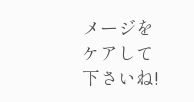メージをケアして下さいね!